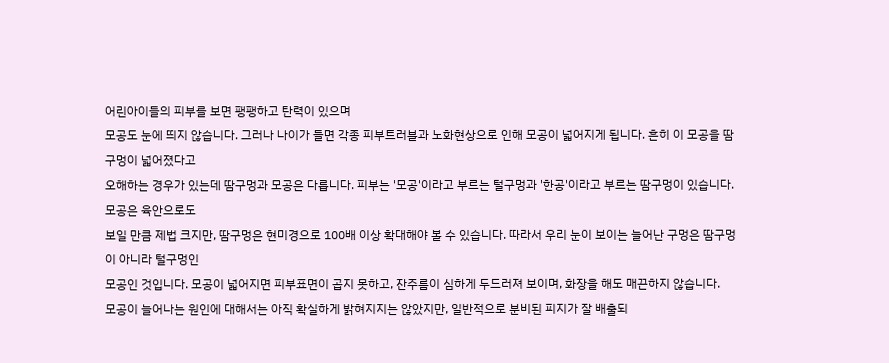어린아이들의 피부를 보면 팽팽하고 탄력이 있으며
모공도 눈에 띄지 않습니다. 그러나 나이가 들면 각종 피부트러블과 노화현상으로 인해 모공이 넓어지게 됩니다. 흔히 이 모공을 땀구멍이 넓어졌다고
오해하는 경우가 있는데 땀구멍과 모공은 다릅니다. 피부는 '모공'이라고 부르는 털구멍과 '한공'이라고 부르는 땀구멍이 있습니다. 모공은 육안으로도
보일 만큼 제법 크지만, 땀구멍은 현미경으로 100배 이상 확대해야 볼 수 있습니다. 따라서 우리 눈이 보이는 늘어난 구멍은 땀구멍이 아니라 털구멍인
모공인 것입니다. 모공이 넓어지면 피부표면이 곱지 못하고, 잔주름이 심하게 두드러져 보이며, 화장을 해도 매끈하지 않습니다.
모공이 늘어나는 원인에 대해서는 아직 확실하게 밝혀지지는 않았지만, 일반적으로 분비된 피지가 잘 배출되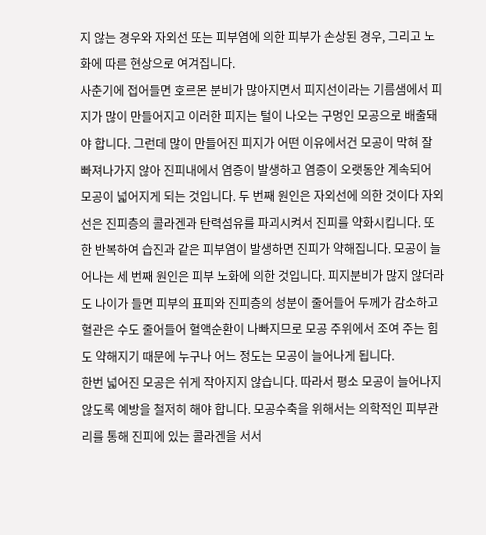지 않는 경우와 자외선 또는 피부염에 의한 피부가 손상된 경우, 그리고 노화에 따른 현상으로 여겨집니다.
사춘기에 접어들면 호르몬 분비가 많아지면서 피지선이라는 기름샘에서 피지가 많이 만들어지고 이러한 피지는 털이 나오는 구멍인 모공으로 배출돼야 합니다. 그런데 많이 만들어진 피지가 어떤 이유에서건 모공이 막혀 잘 빠져나가지 않아 진피내에서 염증이 발생하고 염증이 오랫동안 계속되어 모공이 넓어지게 되는 것입니다. 두 번째 원인은 자외선에 의한 것이다 자외선은 진피층의 콜라겐과 탄력섬유를 파괴시켜서 진피를 약화시킵니다. 또한 반복하여 습진과 같은 피부염이 발생하면 진피가 약해집니다. 모공이 늘어나는 세 번째 원인은 피부 노화에 의한 것입니다. 피지분비가 많지 않더라도 나이가 들면 피부의 표피와 진피층의 성분이 줄어들어 두께가 감소하고 혈관은 수도 줄어들어 혈액순환이 나빠지므로 모공 주위에서 조여 주는 힘도 약해지기 때문에 누구나 어느 정도는 모공이 늘어나게 됩니다.
한번 넓어진 모공은 쉬게 작아지지 않습니다. 따라서 평소 모공이 늘어나지 않도록 예방을 철저히 해야 합니다. 모공수축을 위해서는 의학적인 피부관리를 통해 진피에 있는 콜라겐을 서서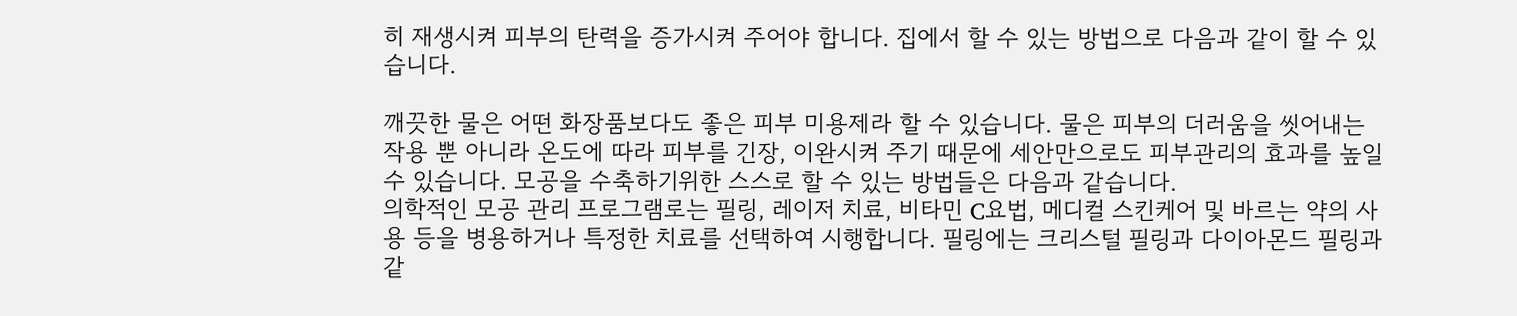히 재생시켜 피부의 탄력을 증가시켜 주어야 합니다. 집에서 할 수 있는 방법으로 다음과 같이 할 수 있습니다.

깨끗한 물은 어떤 화장품보다도 좋은 피부 미용제라 할 수 있습니다. 물은 피부의 더러움을 씻어내는 작용 뿐 아니라 온도에 따라 피부를 긴장, 이완시켜 주기 때문에 세안만으로도 피부관리의 효과를 높일 수 있습니다. 모공을 수축하기위한 스스로 할 수 있는 방법들은 다음과 같습니다.
의학적인 모공 관리 프로그램로는 필링, 레이저 치료, 비타민 C요법, 메디컬 스킨케어 및 바르는 약의 사용 등을 병용하거나 특정한 치료를 선택하여 시행합니다. 필링에는 크리스털 필링과 다이아몬드 필링과 같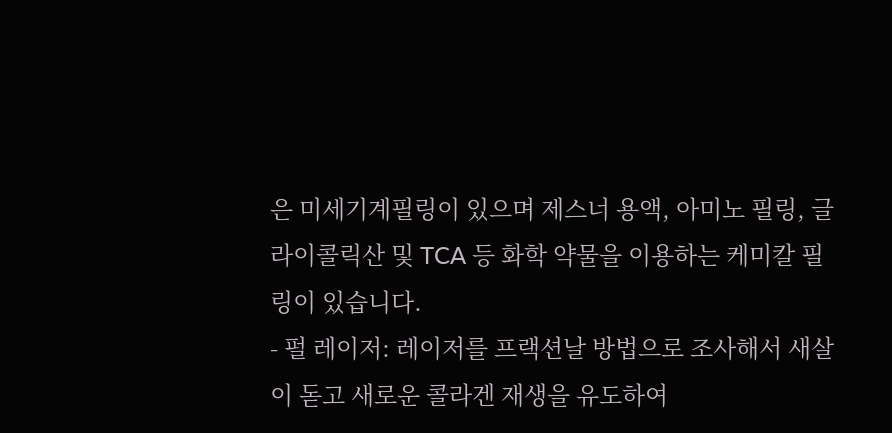은 미세기계필링이 있으며 제스너 용액, 아미노 필링, 글라이콜릭산 및 TCA 등 화학 약물을 이용하는 케미칼 필링이 있습니다.
- 펄 레이저: 레이저를 프랙션날 방법으로 조사해서 새살이 돋고 새로운 콜라겐 재생을 유도하여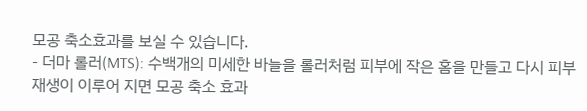모공 축소효과를 보실 수 있습니다.
- 더마 롤러(MTS): 수백개의 미세한 바늘을 롤러처럼 피부에 작은 홈을 만들고 다시 피부 재생이 이루어 지면 모공 축소 효과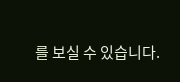를 보실 수 있습니다.